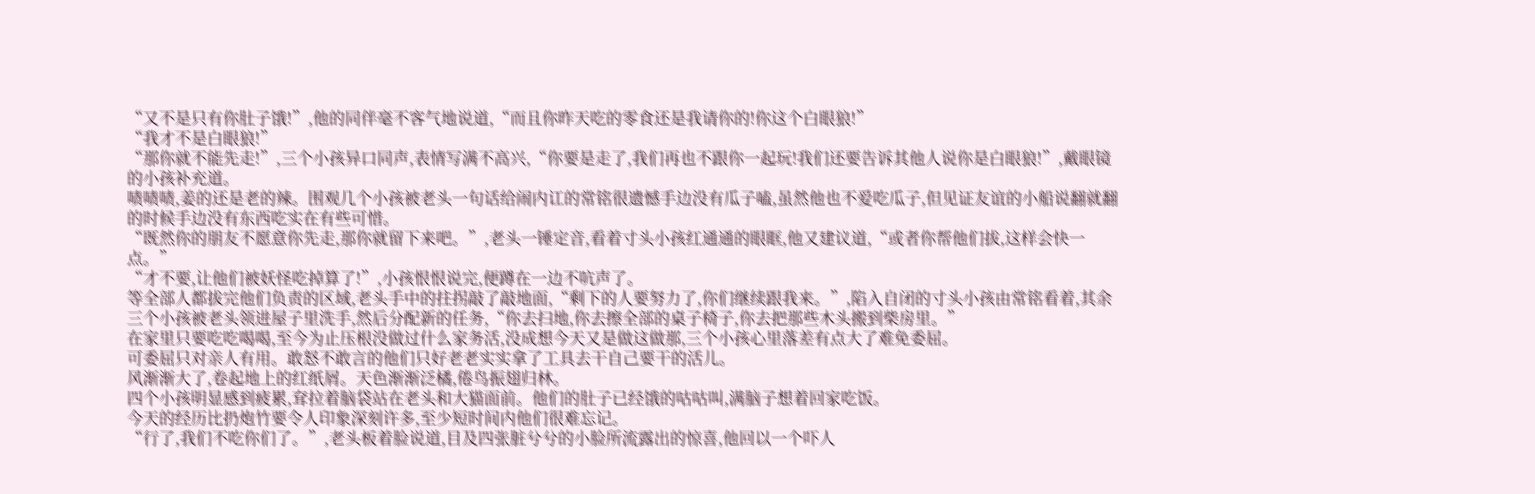“又不是只有你肚子饿!”,他的同伴毫不客气地说道,“而且你昨天吃的零食还是我请你的!你这个白眼狼!”
“我才不是白眼狼!”
“那你就不能先走!”,三个小孩异口同声,表情写满不高兴,“你要是走了,我们再也不跟你一起玩!我们还要告诉其他人说你是白眼狼!”,戴眼镜的小孩补充道。
啧啧啧,姜的还是老的辣。围观几个小孩被老头一句话给闹内讧的常铭很遗憾手边没有瓜子嗑,虽然他也不爱吃瓜子,但见证友谊的小船说翻就翻的时候手边没有东西吃实在有些可惜。
“既然你的朋友不愿意你先走,那你就留下来吧。”,老头一锤定音,看着寸头小孩红通通的眼眶,他又建议道,“或者你帮他们拔,这样会快一点。”
“才不要,让他们被妖怪吃掉算了!”,小孩恨恨说完,便蹲在一边不吭声了。
等全部人都拔完他们负责的区域,老头手中的拄拐敲了敲地面,“剩下的人要努力了,你们继续跟我来。”,陷入自闭的寸头小孩由常铭看着,其余三个小孩被老头领进屋子里洗手,然后分配新的任务,“你去扫地,你去擦全部的桌子椅子,你去把那些木头搬到柴房里。”
在家里只要吃吃喝喝,至今为止压根没做过什么家务活,没成想今天又是做这做那,三个小孩心里落差有点大了难免委屈。
可委屈只对亲人有用。敢怒不敢言的他们只好老老实实拿了工具去干自己要干的活儿。
风渐渐大了,卷起地上的红纸屑。天色渐渐泛橘,倦鸟振翅归林。
四个小孩明显感到疲累,耷拉着脑袋站在老头和大猫面前。他们的肚子已经饿的咕咕叫,满脑子想着回家吃饭。
今天的经历比扔炮竹要令人印象深刻许多,至少短时间内他们很难忘记。
“行了,我们不吃你们了。”,老头板着脸说道,目及四张脏兮兮的小脸所流露出的惊喜,他回以一个吓人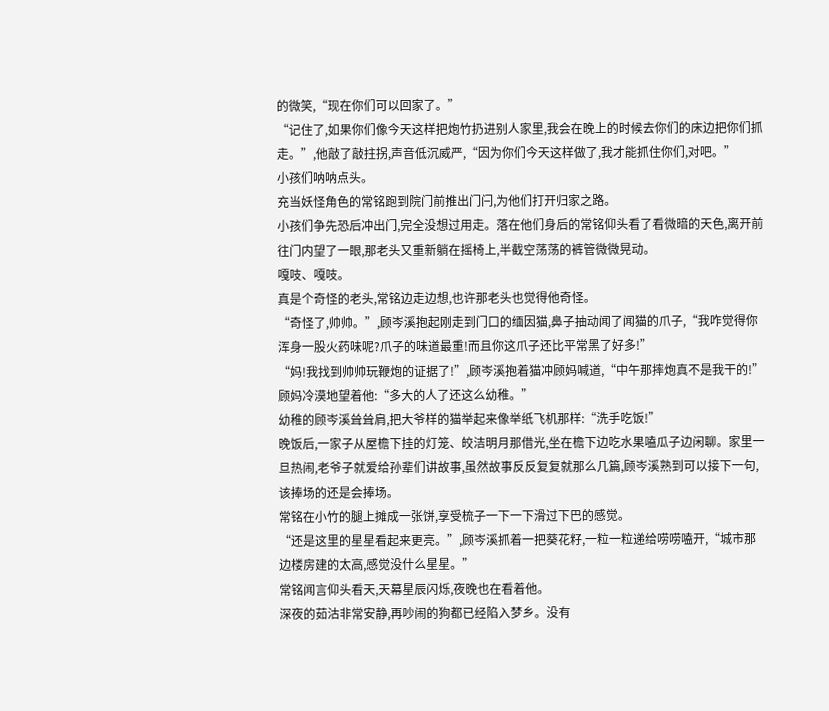的微笑,“现在你们可以回家了。”
“记住了,如果你们像今天这样把炮竹扔进别人家里,我会在晚上的时候去你们的床边把你们抓走。”,他敲了敲拄拐,声音低沉威严,“因为你们今天这样做了,我才能抓住你们,对吧。”
小孩们呐呐点头。
充当妖怪角色的常铭跑到院门前推出门闩,为他们打开归家之路。
小孩们争先恐后冲出门,完全没想过用走。落在他们身后的常铭仰头看了看微暗的天色,离开前往门内望了一眼,那老头又重新躺在摇椅上,半截空荡荡的裤管微微晃动。
嘎吱、嘎吱。
真是个奇怪的老头,常铭边走边想,也许那老头也觉得他奇怪。
“奇怪了,帅帅。”,顾岑溪抱起刚走到门口的缅因猫,鼻子抽动闻了闻猫的爪子,“我咋觉得你浑身一股火药味呢?爪子的味道最重!而且你这爪子还比平常黑了好多!”
“妈!我找到帅帅玩鞭炮的证据了!”,顾岑溪抱着猫冲顾妈喊道,“中午那摔炮真不是我干的!”
顾妈冷漠地望着他:“多大的人了还这么幼稚。”
幼稚的顾岑溪耸耸肩,把大爷样的猫举起来像举纸飞机那样:“洗手吃饭!”
晚饭后,一家子从屋檐下挂的灯笼、皎洁明月那借光,坐在檐下边吃水果嗑瓜子边闲聊。家里一旦热闹,老爷子就爱给孙辈们讲故事,虽然故事反反复复就那么几篇,顾岑溪熟到可以接下一句,该捧场的还是会捧场。
常铭在小竹的腿上摊成一张饼,享受梳子一下一下滑过下巴的感觉。
“还是这里的星星看起来更亮。”,顾岑溪抓着一把葵花籽,一粒一粒递给唠唠嗑开,“城市那边楼房建的太高,感觉没什么星星。”
常铭闻言仰头看天,天幕星辰闪烁,夜晚也在看着他。
深夜的茹沽非常安静,再吵闹的狗都已经陷入梦乡。没有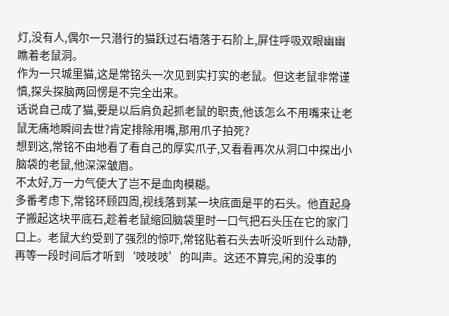灯,没有人,偶尔一只潜行的猫跃过石墙落于石阶上,屏住呼吸双眼幽幽瞧着老鼠洞。
作为一只城里猫,这是常铭头一次见到实打实的老鼠。但这老鼠非常谨慎,探头探脑两回愣是不完全出来。
话说自己成了猫,要是以后肩负起抓老鼠的职责,他该怎么不用嘴来让老鼠无痛地瞬间去世?肯定排除用嘴,那用爪子拍死?
想到这,常铭不由地看了看自己的厚实爪子,又看看再次从洞口中探出小脑袋的老鼠,他深深皱眉。
不太好,万一力气使大了岂不是血肉模糊。
多番考虑下,常铭环顾四周,视线落到某一块底面是平的石头。他直起身子搬起这块平底石,趁着老鼠缩回脑袋里时一口气把石头压在它的家门口上。老鼠大约受到了强烈的惊吓,常铭贴着石头去听没听到什么动静,再等一段时间后才听到‘吱吱吱’的叫声。这还不算完,闲的没事的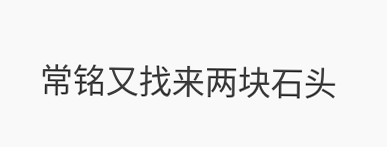常铭又找来两块石头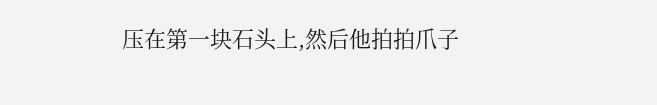压在第一块石头上,然后他拍拍爪子